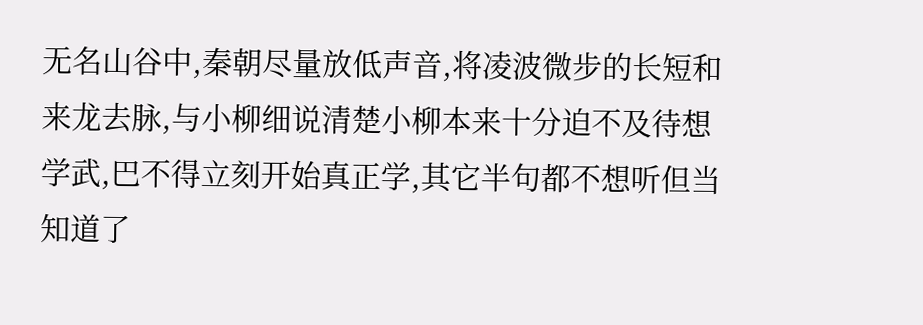无名山谷中,秦朝尽量放低声音,将凌波微步的长短和来龙去脉,与小柳细说清楚小柳本来十分迫不及待想学武,巴不得立刻开始真正学,其它半句都不想听但当知道了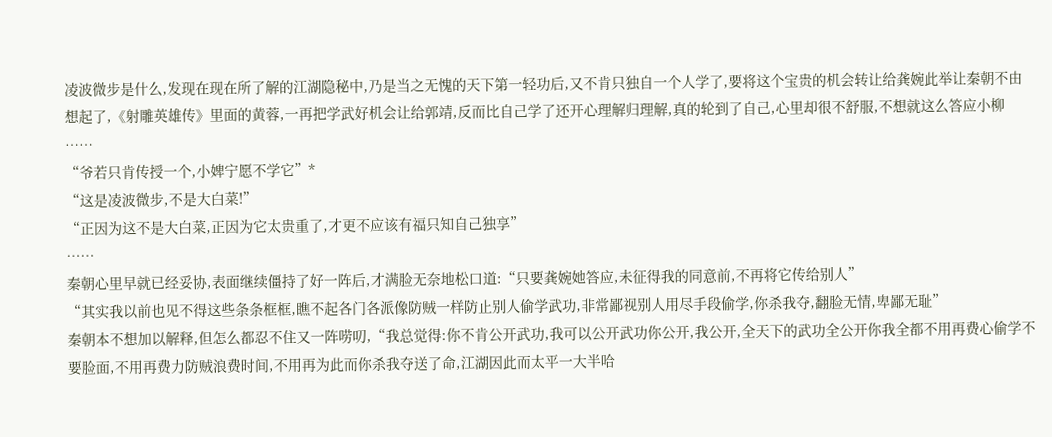凌波微步是什么,发现在现在所了解的江湖隐秘中,乃是当之无愧的天下第一轻功后,又不肯只独自一个人学了,要将这个宝贵的机会转让给龚婉此举让秦朝不由想起了,《射雕英雄传》里面的黄蓉,一再把学武好机会让给郭靖,反而比自己学了还开心理解归理解,真的轮到了自己,心里却很不舒服,不想就这么答应小柳
……
“爷若只肯传授一个,小婢宁愿不学它”*
“这是凌波微步,不是大白菜!”
“正因为这不是大白菜,正因为它太贵重了,才更不应该有福只知自己独享”
……
秦朝心里早就已经妥协,表面继续僵持了好一阵后,才满脸无奈地松口道:“只要龚婉她答应,未征得我的同意前,不再将它传给别人”
“其实我以前也见不得这些条条框框,瞧不起各门各派像防贼一样防止别人偷学武功,非常鄙视别人用尽手段偷学,你杀我夺,翻脸无情,卑鄙无耻”
秦朝本不想加以解释,但怎么都忍不住又一阵唠叨,“我总觉得:你不肯公开武功,我可以公开武功你公开,我公开,全天下的武功全公开你我全都不用再费心偷学不要脸面,不用再费力防贼浪费时间,不用再为此而你杀我夺送了命,江湖因此而太平一大半哈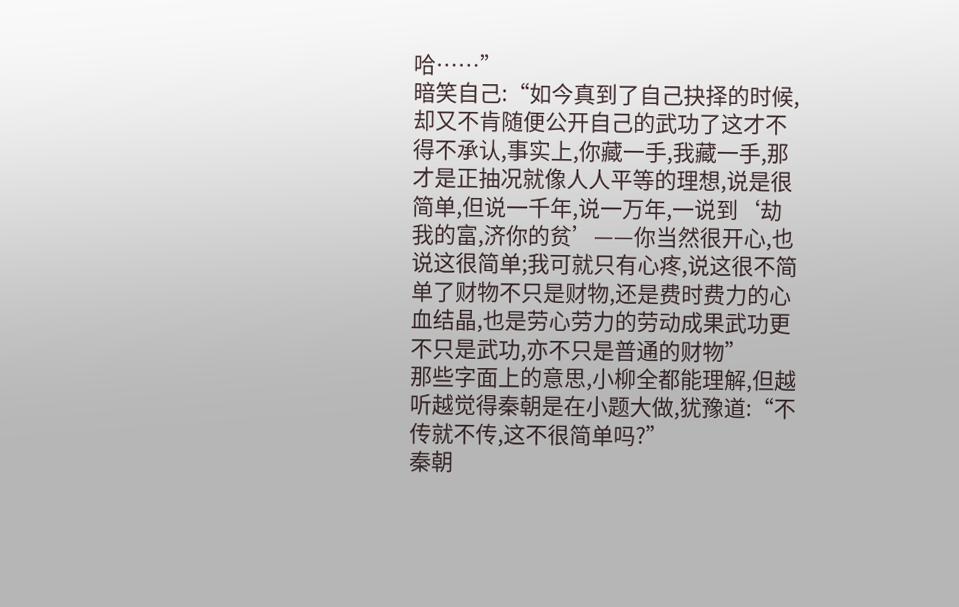哈……”
暗笑自己:“如今真到了自己抉择的时候,却又不肯随便公开自己的武功了这才不得不承认,事实上,你藏一手,我藏一手,那才是正抽况就像人人平等的理想,说是很简单,但说一千年,说一万年,一说到‘劫我的富,济你的贫’——你当然很开心,也说这很简单;我可就只有心疼,说这很不简单了财物不只是财物,还是费时费力的心血结晶,也是劳心劳力的劳动成果武功更不只是武功,亦不只是普通的财物”
那些字面上的意思,小柳全都能理解,但越听越觉得秦朝是在小题大做,犹豫道:“不传就不传,这不很简单吗?”
秦朝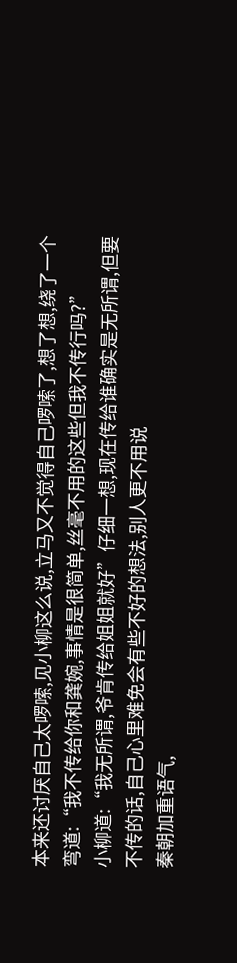本来还讨厌自己太啰嗦,见小柳这么说,立马又不觉得自己啰嗦了,想了想,绕了一个弯道:“我不传给你和龚婉,事情是很简单,丝毫不用的这些但我不传行吗?”
小柳道:“我无所谓,爷肯传给姐姐就好”仔细一想,现在传给谁确实是无所谓,但要不传的话,自己心里难免会有些不好的想法,别人更不用说
秦朝加重语气,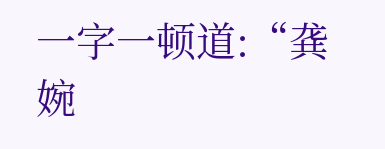一字一顿道:“龚婉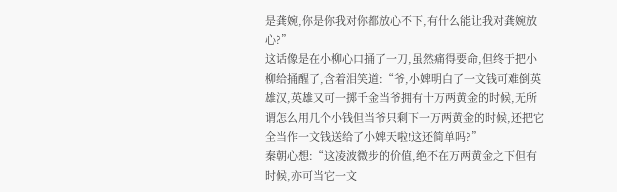是龚婉,你是你我对你都放心不下,有什么能让我对龚婉放心?”
这话像是在小柳心口捅了一刀,虽然痛得要命,但终于把小柳给捅醒了,含着泪笑道:“爷,小婢明白了一文钱可难倒英雄汉,英雄又可一掷千金当爷拥有十万两黄金的时候,无所谓怎么用几个小钱但当爷只剩下一万两黄金的时候,还把它全当作一文钱送给了小婢天啦!这还简单吗?”
秦朝心想:“这凌波微步的价值,绝不在万两黄金之下但有时候,亦可当它一文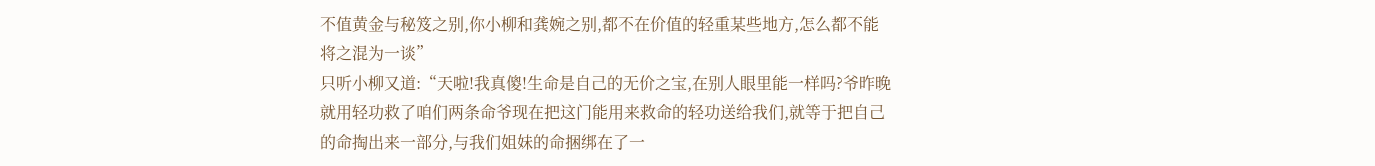不值黄金与秘笈之别,你小柳和龚婉之别,都不在价值的轻重某些地方,怎么都不能将之混为一谈”
只听小柳又道:“天啦!我真傻!生命是自己的无价之宝,在别人眼里能一样吗?爷昨晚就用轻功救了咱们两条命爷现在把这门能用来救命的轻功送给我们,就等于把自己的命掏出来一部分,与我们姐妹的命捆绑在了一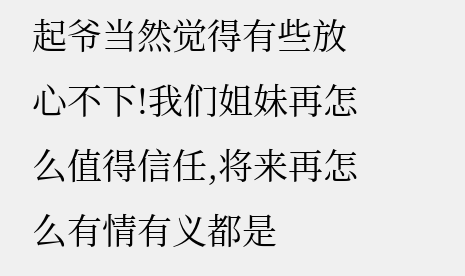起爷当然觉得有些放心不下!我们姐妹再怎么值得信任,将来再怎么有情有义都是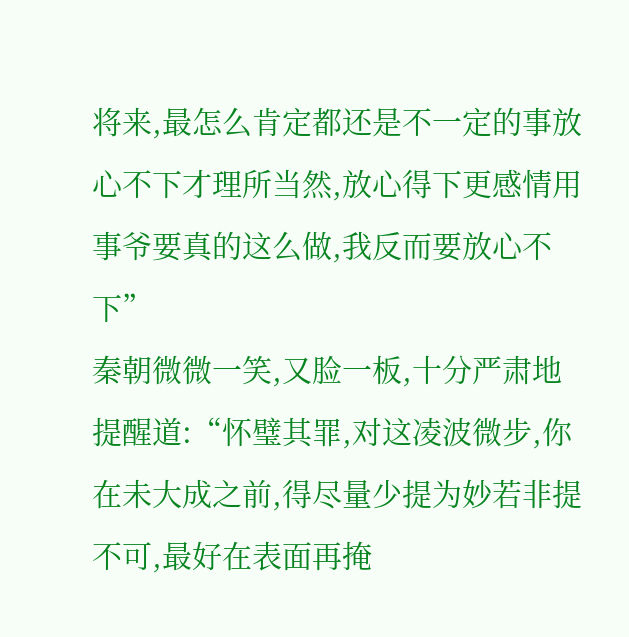将来,最怎么肯定都还是不一定的事放心不下才理所当然,放心得下更感情用事爷要真的这么做,我反而要放心不下”
秦朝微微一笑,又脸一板,十分严肃地提醒道:“怀璧其罪,对这凌波微步,你在未大成之前,得尽量少提为妙若非提不可,最好在表面再掩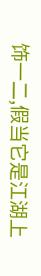饰一二,假当它是江湖上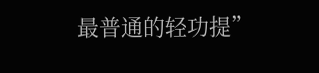最普通的轻功提”